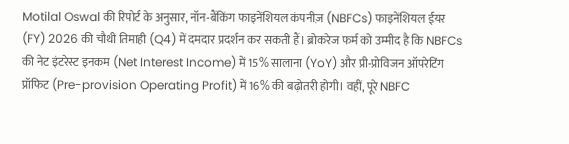Motilal Oswal की रिपोर्ट के अनुसार, नॉन-बैंकिंग फाइनेंशियल कंपनीज़ (NBFCs) फाइनेंशियल ईयर (FY) 2026 की चौथी तिमाही (Q4) में दमदार प्रदर्शन कर सकती हैं। ब्रोकरेज फर्म को उम्मीद है कि NBFCs की नेट इंटरेस्ट इनकम (Net Interest Income) में 15% सालाना (YoY) और प्री-प्रोविजन ऑपरेटिंग प्रॉफिट (Pre-provision Operating Profit) में 16% की बढ़ोतरी होगी। वहीं, पूरे NBFC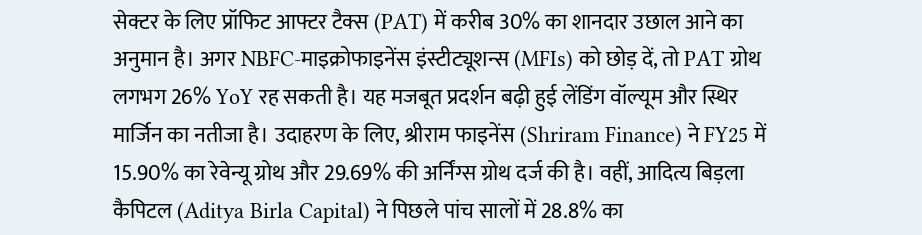सेक्टर के लिए प्रॉफिट आफ्टर टैक्स (PAT) में करीब 30% का शानदार उछाल आने का अनुमान है। अगर NBFC-माइक्रोफाइनेंस इंस्टीट्यूशन्स (MFIs) को छोड़ दें, तो PAT ग्रोथ लगभग 26% YoY रह सकती है। यह मजबूत प्रदर्शन बढ़ी हुई लेंडिंग वॉल्यूम और स्थिर मार्जिन का नतीजा है। उदाहरण के लिए, श्रीराम फाइनेंस (Shriram Finance) ने FY25 में 15.90% का रेवेन्यू ग्रोथ और 29.69% की अर्निंग्स ग्रोथ दर्ज की है। वहीं, आदित्य बिड़ला कैपिटल (Aditya Birla Capital) ने पिछले पांच सालों में 28.8% का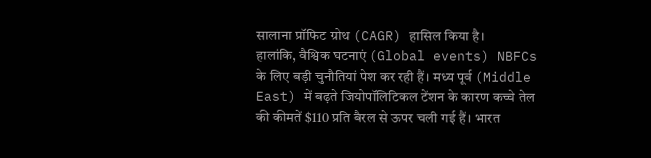सालाना प्रॉफिट ग्रोथ (CAGR) हासिल किया है।
हालांकि, वैश्विक घटनाएं (Global events) NBFCs के लिए बड़ी चुनौतियां पेश कर रही हैं। मध्य पूर्व (Middle East) में बढ़ते जियोपॉलिटिकल टेंशन के कारण कच्चे तेल की कीमतें $110 प्रति बैरल से ऊपर चली गई हैं। भारत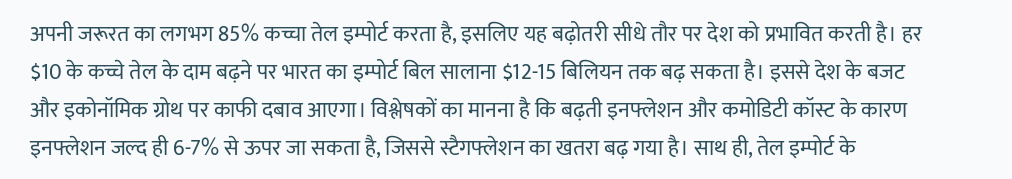अपनी जरूरत का लगभग 85% कच्चा तेल इम्पोर्ट करता है, इसलिए यह बढ़ोतरी सीधे तौर पर देश को प्रभावित करती है। हर $10 के कच्चे तेल के दाम बढ़ने पर भारत का इम्पोर्ट बिल सालाना $12-15 बिलियन तक बढ़ सकता है। इससे देश के बजट और इकोनॉमिक ग्रोथ पर काफी दबाव आएगा। विश्लेषकों का मानना है कि बढ़ती इनफ्लेशन और कमोडिटी कॉस्ट के कारण इनफ्लेशन जल्द ही 6-7% से ऊपर जा सकता है, जिससे स्टैगफ्लेशन का खतरा बढ़ गया है। साथ ही, तेल इम्पोर्ट के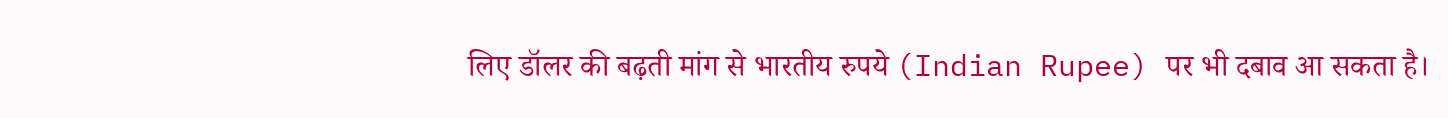लिए डॉलर की बढ़ती मांग से भारतीय रुपये (Indian Rupee) पर भी दबाव आ सकता है।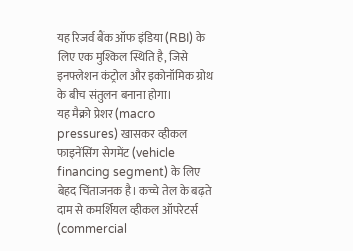यह रिजर्व बैंक ऑफ इंडिया (RBI) के लिए एक मुश्किल स्थिति है, जिसे इनफ्लेशन कंट्रोल और इकोनॉमिक ग्रोथ के बीच संतुलन बनाना होगा।
यह मैक्रो प्रेशर (macro pressures) खासकर व्हीकल फाइनेंसिंग सेगमेंट (vehicle financing segment) के लिए बेहद चिंताजनक है। कच्चे तेल के बढ़ते दाम से कमर्शियल व्हीकल ऑपरेटर्स (commercial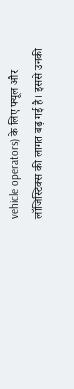vehicle operators) के लिए फ्यूल और लॉजिस्टिक्स की लागत बढ़ गई है। इससे उनकी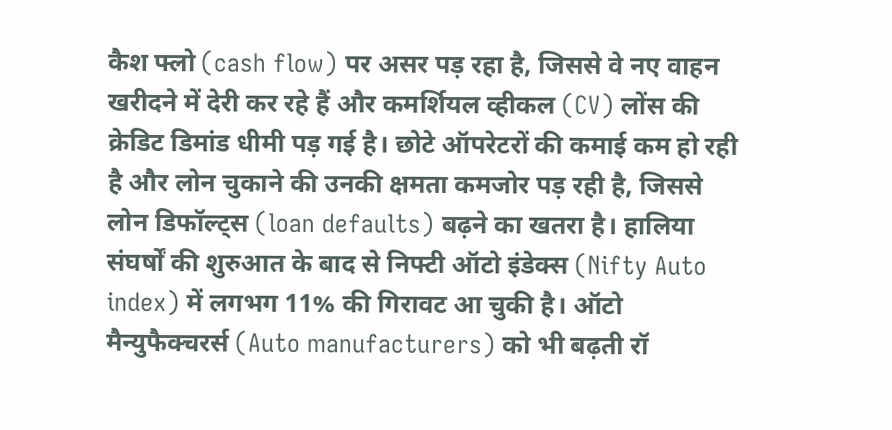कैश फ्लो (cash flow) पर असर पड़ रहा है, जिससे वे नए वाहन खरीदने में देरी कर रहे हैं और कमर्शियल व्हीकल (CV) लोंस की क्रेडिट डिमांड धीमी पड़ गई है। छोटे ऑपरेटरों की कमाई कम हो रही है और लोन चुकाने की उनकी क्षमता कमजोर पड़ रही है, जिससे लोन डिफॉल्ट्स (loan defaults) बढ़ने का खतरा है। हालिया संघर्षों की शुरुआत के बाद से निफ्टी ऑटो इंडेक्स (Nifty Auto index) में लगभग 11% की गिरावट आ चुकी है। ऑटो मैन्युफैक्चरर्स (Auto manufacturers) को भी बढ़ती रॉ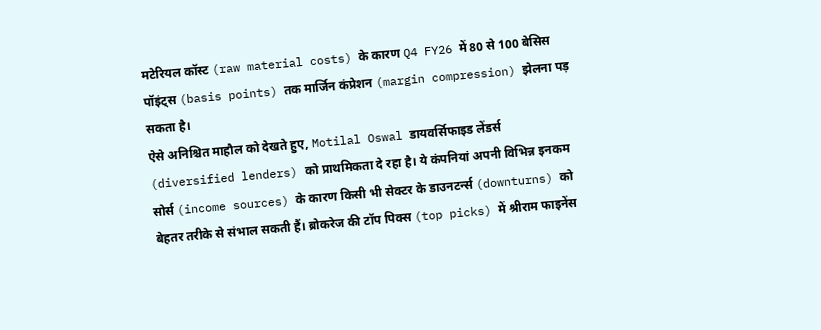मटेरियल कॉस्ट (raw material costs) के कारण Q4 FY26 में 80 से 100 बेसिस पॉइंट्स (basis points) तक मार्जिन कंप्रेशन (margin compression) झेलना पड़ सकता है।
ऐसे अनिश्चित माहौल को देखते हुए, Motilal Oswal डायवर्सिफाइड लेंडर्स (diversified lenders) को प्राथमिकता दे रहा है। ये कंपनियां अपनी विभिन्न इनकम सोर्स (income sources) के कारण किसी भी सेक्टर के डाउनटर्न्स (downturns) को बेहतर तरीके से संभाल सकती हैं। ब्रोकरेज की टॉप पिक्स (top picks) में श्रीराम फाइनेंस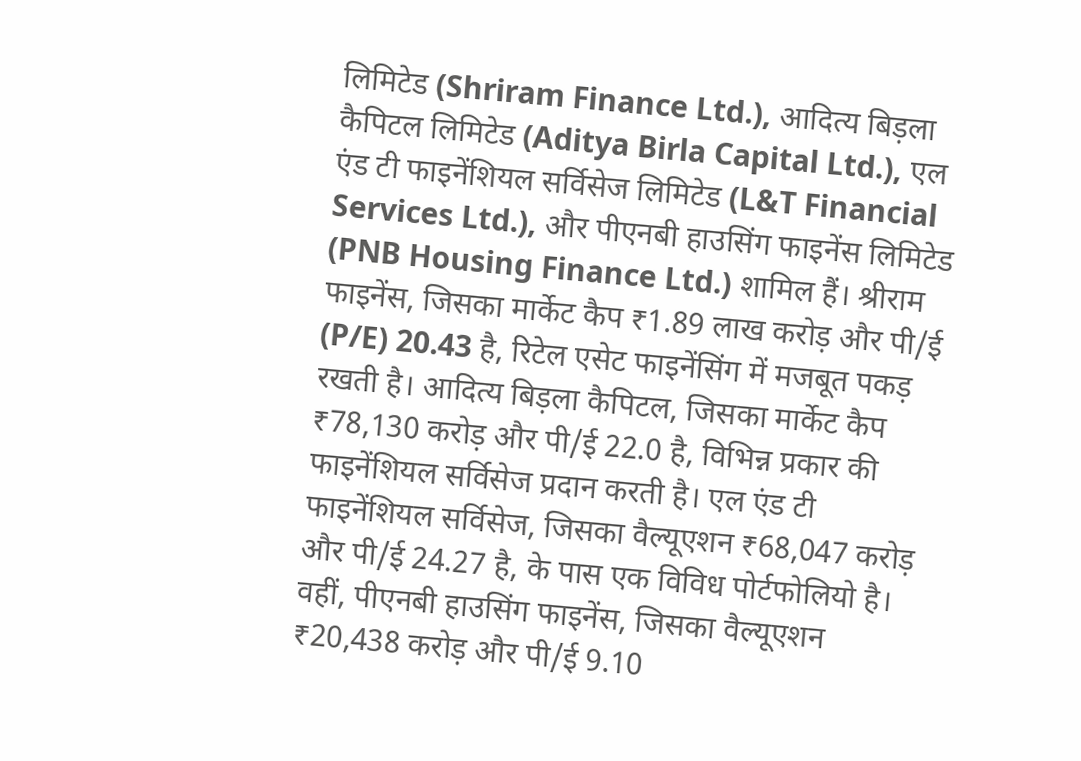लिमिटेड (Shriram Finance Ltd.), आदित्य बिड़ला कैपिटल लिमिटेड (Aditya Birla Capital Ltd.), एल एंड टी फाइनेंशियल सर्विसेज लिमिटेड (L&T Financial Services Ltd.), और पीएनबी हाउसिंग फाइनेंस लिमिटेड (PNB Housing Finance Ltd.) शामिल हैं। श्रीराम फाइनेंस, जिसका मार्केट कैप ₹1.89 लाख करोड़ और पी/ई (P/E) 20.43 है, रिटेल एसेट फाइनेंसिंग में मजबूत पकड़ रखती है। आदित्य बिड़ला कैपिटल, जिसका मार्केट कैप ₹78,130 करोड़ और पी/ई 22.0 है, विभिन्न प्रकार की फाइनेंशियल सर्विसेज प्रदान करती है। एल एंड टी फाइनेंशियल सर्विसेज, जिसका वैल्यूएशन ₹68,047 करोड़ और पी/ई 24.27 है, के पास एक विविध पोर्टफोलियो है। वहीं, पीएनबी हाउसिंग फाइनेंस, जिसका वैल्यूएशन ₹20,438 करोड़ और पी/ई 9.10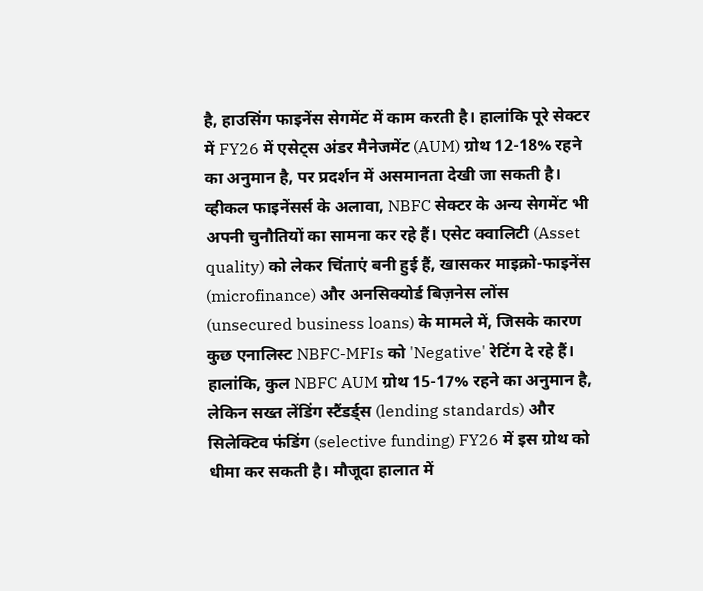है, हाउसिंग फाइनेंस सेगमेंट में काम करती है। हालांकि पूरे सेक्टर में FY26 में एसेट्स अंडर मैनेजमेंट (AUM) ग्रोथ 12-18% रहने का अनुमान है, पर प्रदर्शन में असमानता देखी जा सकती है।
व्हीकल फाइनेंसर्स के अलावा, NBFC सेक्टर के अन्य सेगमेंट भी अपनी चुनौतियों का सामना कर रहे हैं। एसेट क्वालिटी (Asset quality) को लेकर चिंताएं बनी हुई हैं, खासकर माइक्रो-फाइनेंस (microfinance) और अनसिक्योर्ड बिज़नेस लोंस (unsecured business loans) के मामले में, जिसके कारण कुछ एनालिस्ट NBFC-MFIs को 'Negative' रेटिंग दे रहे हैं। हालांकि, कुल NBFC AUM ग्रोथ 15-17% रहने का अनुमान है, लेकिन सख्त लेंडिंग स्टैंडर्ड्स (lending standards) और सिलेक्टिव फंडिंग (selective funding) FY26 में इस ग्रोथ को धीमा कर सकती है। मौजूदा हालात में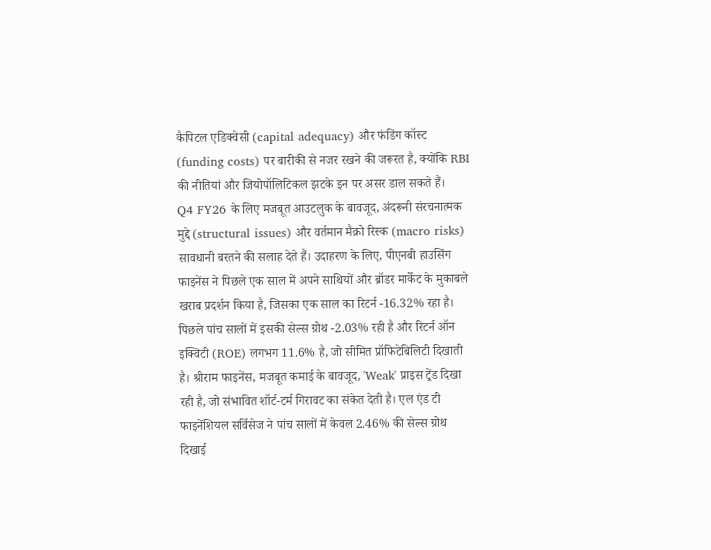कैपिटल एडिक्वेसी (capital adequacy) और फंडिंग कॉस्ट (funding costs) पर बारीकी से नजर रखने की जरूरत है, क्योंकि RBI की नीतियां और जियोपॉलिटिकल झटके इन पर असर डाल सकते हैं।
Q4 FY26 के लिए मजबूत आउटलुक के बावजूद, अंदरूनी संरचनात्मक मुद्दे (structural issues) और वर्तमान मैक्रो रिस्क (macro risks) सावधानी बरतने की सलाह देते हैं। उदाहरण के लिए, पीएनबी हाउसिंग फाइनेंस ने पिछले एक साल में अपने साथियों और ब्रॉडर मार्केट के मुकाबले खराब प्रदर्शन किया है, जिसका एक साल का रिटर्न -16.32% रहा है। पिछले पांच सालों में इसकी सेल्स ग्रोथ -2.03% रही है और रिटर्न ऑन इक्विटी (ROE) लगभग 11.6% है, जो सीमित प्रॉफिटेबिलिटी दिखाती है। श्रीराम फाइनेंस, मजबूत कमाई के बावजूद, 'Weak' प्राइस ट्रेंड दिखा रही है, जो संभावित शॉर्ट-टर्म गिरावट का संकेत देती है। एल एंड टी फाइनेंशियल सर्विसेज ने पांच सालों में केवल 2.46% की सेल्स ग्रोथ दिखाई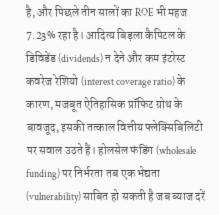है, और पिछले तीन सालों का ROE भी महज 7.23% रहा है। आदित्य बिड़ला कैपिटल के डिविडेंड (dividends) न देने और कम इंटरेस्ट कवरेज रेशियो (interest coverage ratio) के कारण, मजबूत ऐतिहासिक प्रॉफिट ग्रोथ के बावजूद, इसकी तत्काल वित्तीय फ्लेक्सिबिलिटी पर सवाल उठते हैं। होलसेल फंडिंग (wholesale funding) पर निर्भरता तब एक भेद्यता (vulnerability) साबित हो सकती है जब ब्याज दरें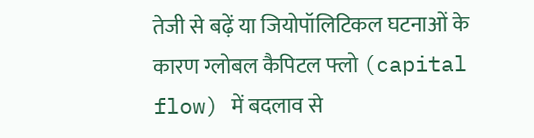तेजी से बढ़ें या जियोपॉलिटिकल घटनाओं के कारण ग्लोबल कैपिटल फ्लो (capital flow) में बदलाव से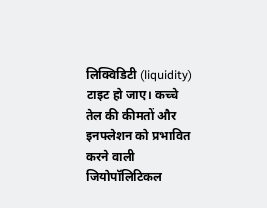लिक्विडिटी (liquidity) टाइट हो जाए। कच्चे तेल की कीमतों और इनफ्लेशन को प्रभावित करने वाली जियोपॉलिटिकल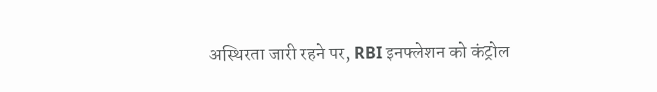अस्थिरता जारी रहने पर, RBI इनफ्लेशन को कंट्रोल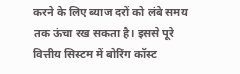करने के लिए ब्याज दरों को लंबे समय तक ऊंचा रख सकता है। इससे पूरे वित्तीय सिस्टम में बोरिंग कॉस्ट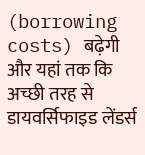(borrowing costs) बढ़ेगी और यहां तक कि अच्छी तरह से डायवर्सिफाइड लेंडर्स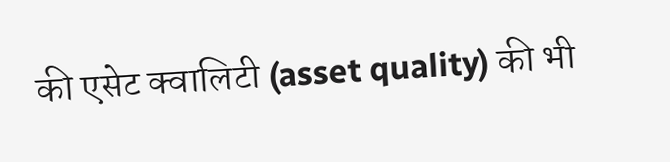की एसेट क्वालिटी (asset quality) की भी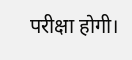परीक्षा होगी।